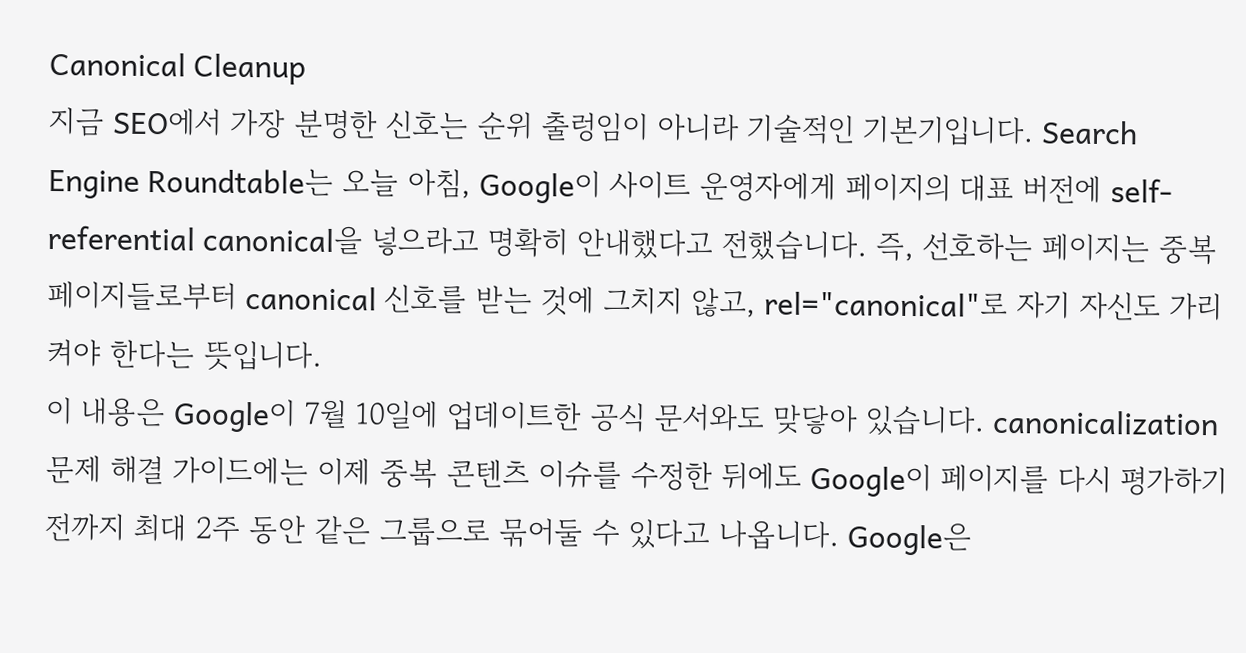Canonical Cleanup
지금 SEO에서 가장 분명한 신호는 순위 출렁임이 아니라 기술적인 기본기입니다. Search Engine Roundtable는 오늘 아침, Google이 사이트 운영자에게 페이지의 대표 버전에 self-referential canonical을 넣으라고 명확히 안내했다고 전했습니다. 즉, 선호하는 페이지는 중복 페이지들로부터 canonical 신호를 받는 것에 그치지 않고, rel="canonical"로 자기 자신도 가리켜야 한다는 뜻입니다.
이 내용은 Google이 7월 10일에 업데이트한 공식 문서와도 맞닿아 있습니다. canonicalization 문제 해결 가이드에는 이제 중복 콘텐츠 이슈를 수정한 뒤에도 Google이 페이지를 다시 평가하기 전까지 최대 2주 동안 같은 그룹으로 묶어둘 수 있다고 나옵니다. Google은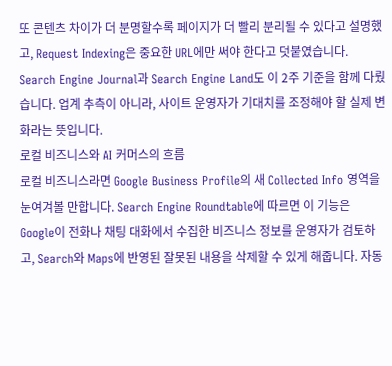또 콘텐츠 차이가 더 분명할수록 페이지가 더 빨리 분리될 수 있다고 설명했고, Request Indexing은 중요한 URL에만 써야 한다고 덧붙였습니다. Search Engine Journal과 Search Engine Land도 이 2주 기준을 함께 다뤘습니다. 업계 추측이 아니라, 사이트 운영자가 기대치를 조정해야 할 실제 변화라는 뜻입니다.
로컬 비즈니스와 AI 커머스의 흐름
로컬 비즈니스라면 Google Business Profile의 새 Collected Info 영역을 눈여겨볼 만합니다. Search Engine Roundtable에 따르면 이 기능은 Google이 전화나 채팅 대화에서 수집한 비즈니스 정보를 운영자가 검토하고, Search와 Maps에 반영된 잘못된 내용을 삭제할 수 있게 해줍니다. 자동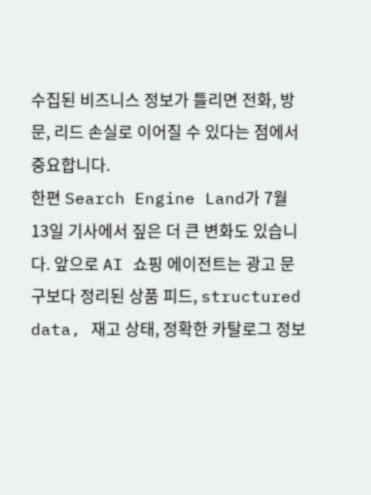수집된 비즈니스 정보가 틀리면 전화, 방문, 리드 손실로 이어질 수 있다는 점에서 중요합니다.
한편 Search Engine Land가 7월 13일 기사에서 짚은 더 큰 변화도 있습니다. 앞으로 AI 쇼핑 에이전트는 광고 문구보다 정리된 상품 피드, structured data, 재고 상태, 정확한 카탈로그 정보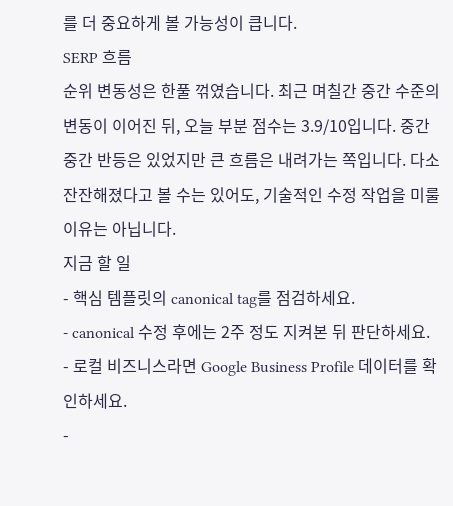를 더 중요하게 볼 가능성이 큽니다.
SERP 흐름
순위 변동성은 한풀 꺾였습니다. 최근 며칠간 중간 수준의 변동이 이어진 뒤, 오늘 부분 점수는 3.9/10입니다. 중간중간 반등은 있었지만 큰 흐름은 내려가는 쪽입니다. 다소 잔잔해졌다고 볼 수는 있어도, 기술적인 수정 작업을 미룰 이유는 아닙니다.
지금 할 일
- 핵심 템플릿의 canonical tag를 점검하세요.
- canonical 수정 후에는 2주 정도 지켜본 뒤 판단하세요.
- 로컬 비즈니스라면 Google Business Profile 데이터를 확인하세요.
-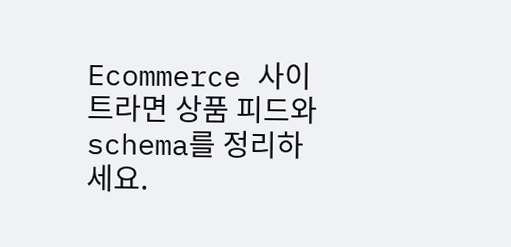Ecommerce 사이트라면 상품 피드와 schema를 정리하세요.